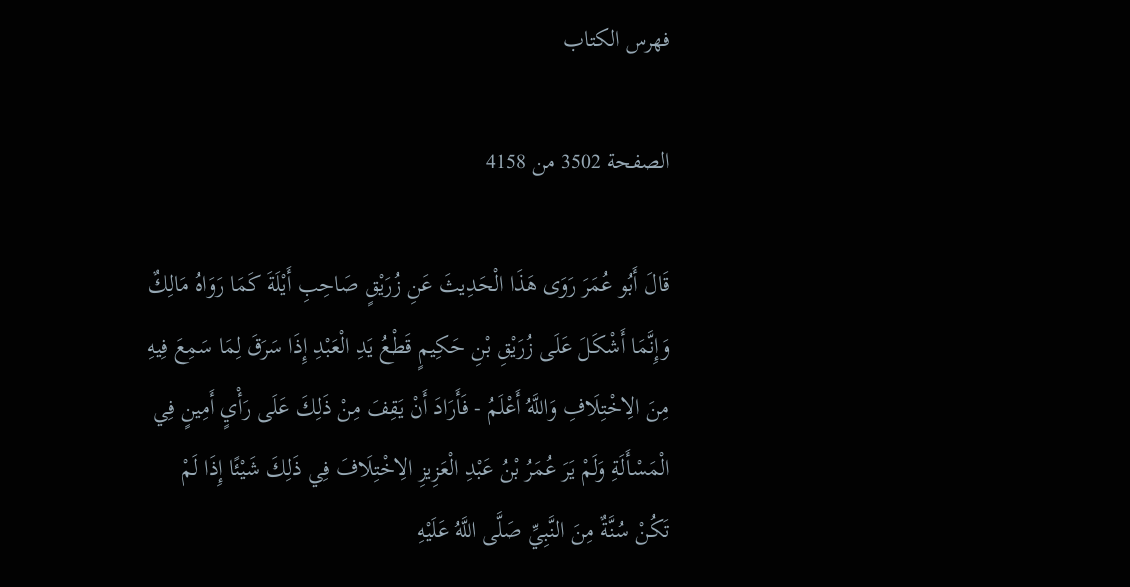فهرس الكتاب

الصفحة 3502 من 4158

قَالَ أَبُو عُمَرَ رَوَى هَذَا الْحَدِيثَ عَنِ زُرَيْقٍ صَاحِبِ أَيْلَةَ كَمَا رَوَاهُ مَالِكٌ وَإِنَّمَا أَشْكَلَ عَلَى زُرَيْقِ بْنِ حَكِيمٍ قَطْعُ يَدِ الْعَبْدِ إِذَا سَرَقَ لِمَا سَمِعَ فِيهِ مِنَ الِاخْتِلَافِ وَاللَّهُ أَعْلَمُ - فَأَرَادَ أَنْ يَقِفَ مِنْ ذَلِكَ عَلَى رَأْيٍ أَمِينٍ فِي الْمَسْأَلَةِ وَلَمْ يَرَ عُمَرُ بْنُ عَبْدِ الْعَزِيزِ الِاخْتِلَافَ فِي ذَلِكَ شَيْئًا إِذَا لَمْ تَكُنْ سُنَّةٌ مِنَ النَّبِيِّ صَلَّى اللَّهُ عَلَيْهِ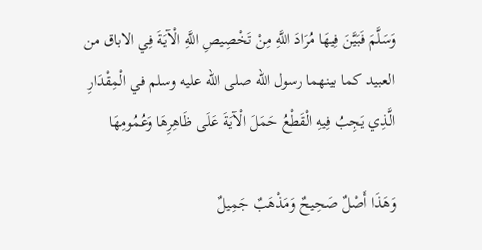وَسَلَّمَ فَبَيَّنَ فِيهَا مُرَادَ اللَّهِ مِنْ تَخْصِيصِ اللَّهِ الْآيَةَ فِي الاباق من العبيد كما بينهما رسول الله صلى الله عليه وسلم في الْمِقْدَارِ الَّذِي يَجِبُ فِيهِ الْقَطْعُ حَمَلَ الْآيَةَ عَلَى ظَاهِرِهَا وَعُمُومِهَا

وَهَذَا أَصْلٌ صَحِيحٌ وَمَذْهَبٌ جَمِيلٌ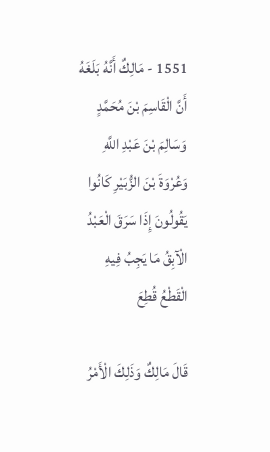1551 - مَالِكٌ أَنَّهُ بَلَغَهُ أَنَّ الْقَاسِمَ بْنَ مُحَمَّدٍ وَسَالِمَ بْنَ عَبْدِ اللَّهِ وَعُرْوَةَ بْنَ الزُّبَيْرِ كَانُوا يَقُولُونَ إِذَا سَرَقَ الْعَبْدُ الْآبِقُ مَا يَجِبُ فِيهِ الْقَطْعُ قُطِعَ

قَالَ مَالِكٌ وَذَلِكَ الْأَمْرُ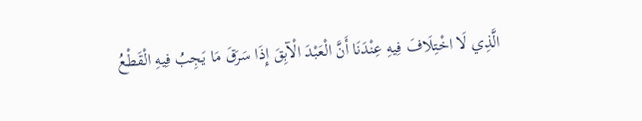الَّذِي لَا اخْتِلَافَ فِيهِ عِنْدَنَا أَنَّ الْعَبْدَ الْآبِقَ إِذَا سَرَقَ مَا يَجِبُ فِيهِ الْقَطْعُ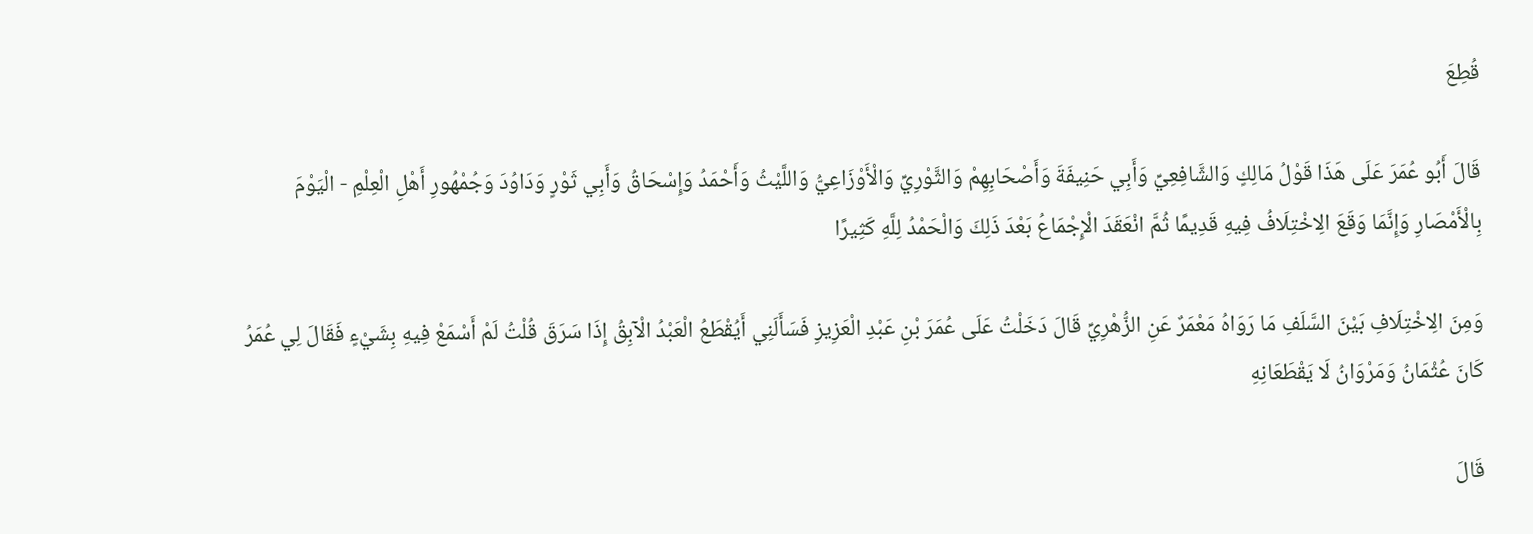قُطِعَ

قَالَ أَبُو عُمَرَ عَلَى هَذَا قَوْلُ مَالِكٍ وَالشَّافِعِيِّ وَأَبِي حَنِيفَةَ وَأَصْحَابِهِمْ وَالثَّوْرِيِّ وَالْأَوْزَاعِيُّ وَاللَّيْثُ وَأَحْمَدُ وَإِسْحَاقُ وَأَبِي ثَوْرٍ وَدَاوُدَ وَجُمْهُورِ أَهْلِ الْعِلْمِ - الْيَوْمَ بِالْأَمْصَارِ وَإِنَّمَا وَقَعَ الِاخْتِلَافُ فِيهِ قَدِيمًا ثُمَّ انْعَقَدَ الْإِجْمَاعُ بَعْدَ ذَلِكَ وَالْحَمْدُ لِلَّهِ كَثِيرًا

وَمِنَ الِاخْتِلَافِ بَيْنَ السَّلَفِ مَا رَوَاهُ مَعْمَرٌ عَنِ الزُّهْرِيِّ قَالَ دَخَلْتُ عَلَى عُمَرَ بْنِ عَبْدِ الْعَزِيزِ فَسَأَلَنِي أَيُقْطَعُ الْعَبْدُ الْآبِقُ إِذَا سَرَقَ قُلْتُ لَمْ أَسْمَعْ فِيهِ بِشَيْءٍ فَقَالَ لِي عُمَرُ كَانَ عُثْمَانُ وَمَرْوَانُ لَا يَقْطَعَانِهِ

قَالَ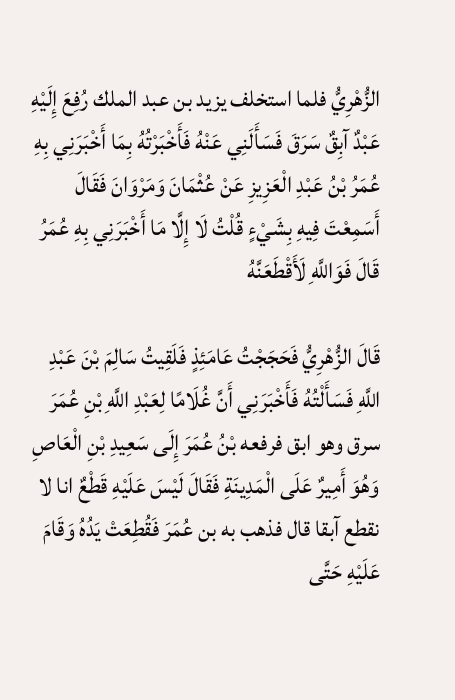الزُّهْرِيُّ فلما استخلف يزيد بن عبد الملك رُفِعَ إِلَيْهِ عَبْدٌ آبِقٌ سَرَقَ فَسَأَلَنِي عَنْهُ فَأَخْبَرْتُهُ بِمَا أَخْبَرَنِي بِهِ عُمَرُ بْنُ عَبْدِ الْعَزِيزِ عَنْ عُثْمَانَ وَمَرْوَانَ فَقَالَ أَسَمِعْتَ فِيهِ بِشَيْءٍ قُلْتُ لَا إِلَّا مَا أَخْبَرَنِي بِهِ عُمَرُ قَالَ فَوَاللَّهِ لَأَقْطَعَنَّهُ

قَالَ الزُّهْرِيُّ فَحَجَجْتُ عَامَئِذٍ فَلَقِيتُ سَالِمَ بْنَ عَبْدِ اللَّهِ فَسَأَلْتُهُ فَأَخْبَرَنِي أَنَّ غُلَامًا لِعَبْدِ اللَّهِ بْنِ عُمَرَ سرق وهو ابق فرفعه بْنُ عُمَرَ إِلَى سَعِيدِ بْنِ الْعَاصِ وَهُوَ أَمِيرٌ عَلَى الْمَدِينَةِ فَقَالَ لَيْسَ عَلَيْهِ قَطْعٌ انا لا نقطع آبقا قال فذهب به بن عُمَرَ فَقُطِعَتْ يَدُهُ وَقَامَ عَلَيْهِ حَتَّى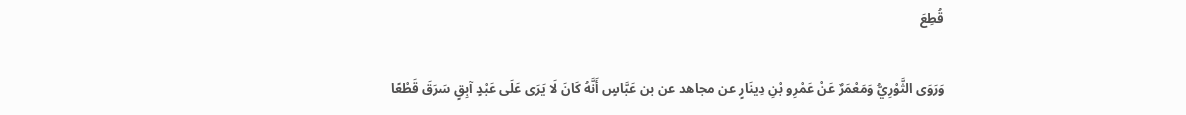قُطِعَ

وَرَوَى الثَّوْرِيُّ وَمَعْمَرٌ عَنْ عَمْرِو بْنِ دِينَارٍ عن مجاهد عن بن عَبَّاسٍ أَنَّهُ كَانَ لَا يَرَى عَلَى عَبْدٍ آبِقٍ سَرَقَ قَطْعًا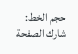حجم الخط:
شارك الصفحة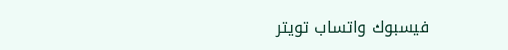فيسبوك واتساب تويتر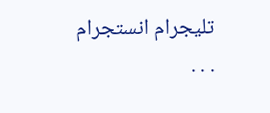تليجرام انستجرام
. . .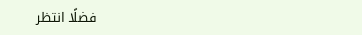فضلًا انتظر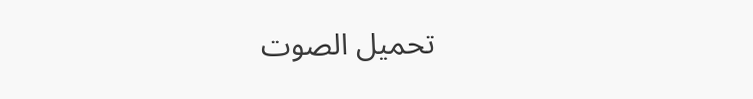تحميل الصوت